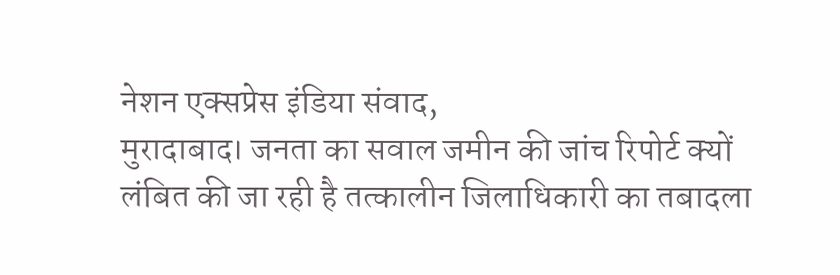नेशन एक्सप्रेस इंडिया संवाद,
मुरादाबाद। जनता का सवाल जमीन की जांच रिपोर्ट क्यों लंबित की जा रही है तत्कालीन जिलाधिकारी का तबादला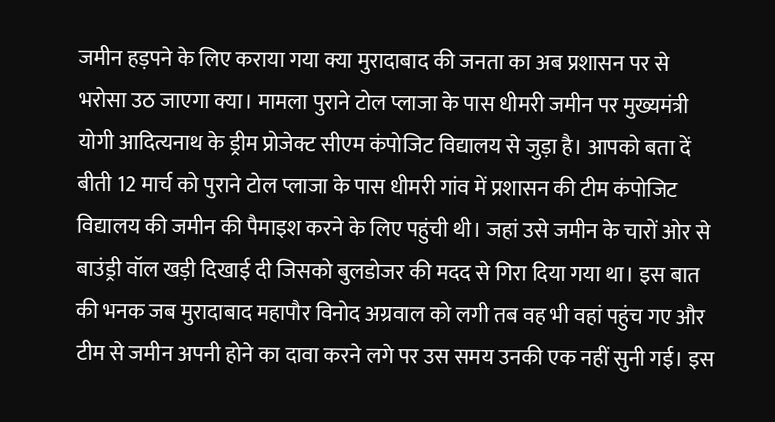जमीन हड़पने के लिए कराया गया क्या मुरादाबाद की जनता का अब प्रशासन पर से भरोसा उठ जाएगा क्या। मामला पुराने टोल प्लाजा के पास धीमरी जमीन पर मुख्यमंत्री योगी आदित्यनाथ के ड्रीम प्रोजेक्ट सीएम कंपोजिट विद्यालय से जुड़ा है। आपको बता दें बीती 12 मार्च को पुराने टोल प्लाजा के पास धीमरी गांव में प्रशासन की टीम कंपोजिट विद्यालय की जमीन की पैमाइश करने के लिए पहुंची थी। जहां उसे जमीन के चारों ओर से बाउंड्री वॉल खड़ी दिखाई दी जिसको बुलडोजर की मदद से गिरा दिया गया था। इस बात की भनक जब मुरादाबाद महापौर विनोद अग्रवाल को लगी तब वह भी वहां पहुंच गए और टीम से जमीन अपनी होने का दावा करने लगे पर उस समय उनकी एक नहीं सुनी गई। इस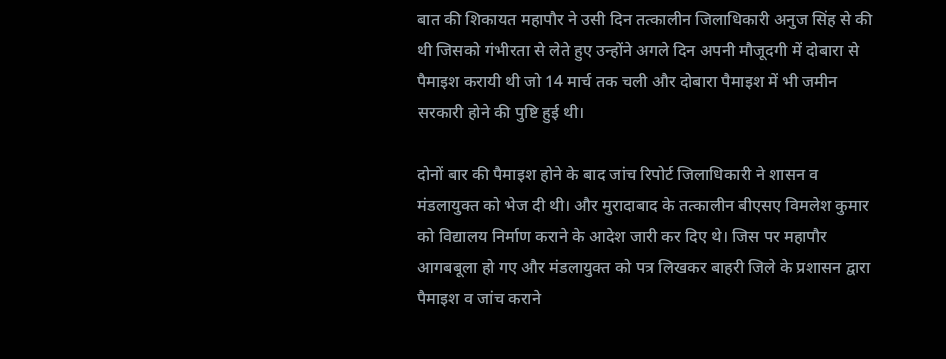बात की शिकायत महापौर ने उसी दिन तत्कालीन जिलाधिकारी अनुज सिंह से की थी जिसको गंभीरता से लेते हुए उन्होंने अगले दिन अपनी मौजूदगी में दोबारा से पैमाइश करायी थी जो 14 मार्च तक चली और दोबारा पैमाइश में भी जमीन सरकारी होने की पुष्टि हुई थी।

दोनों बार की पैमाइश होने के बाद जांच रिपोर्ट जिलाधिकारी ने शासन व मंडलायुक्त को भेज दी थी। और मुरादाबाद के तत्कालीन बीएसए विमलेश कुमार को विद्यालय निर्माण कराने के आदेश जारी कर दिए थे। जिस पर महापौर आगबबूला हो गए और मंडलायुक्त को पत्र लिखकर बाहरी जिले के प्रशासन द्वारा पैमाइश व जांच कराने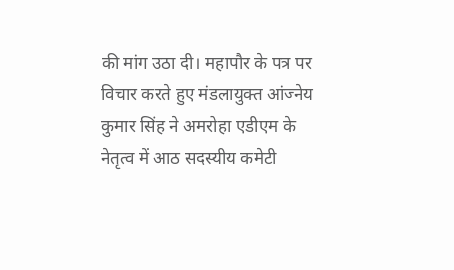की मांग उठा दी। महापौर के पत्र पर विचार करते हुए मंडलायुक्त आंज्नेय कुमार सिंह ने अमरोहा एडीएम के नेतृत्व में आठ सदस्यीय कमेटी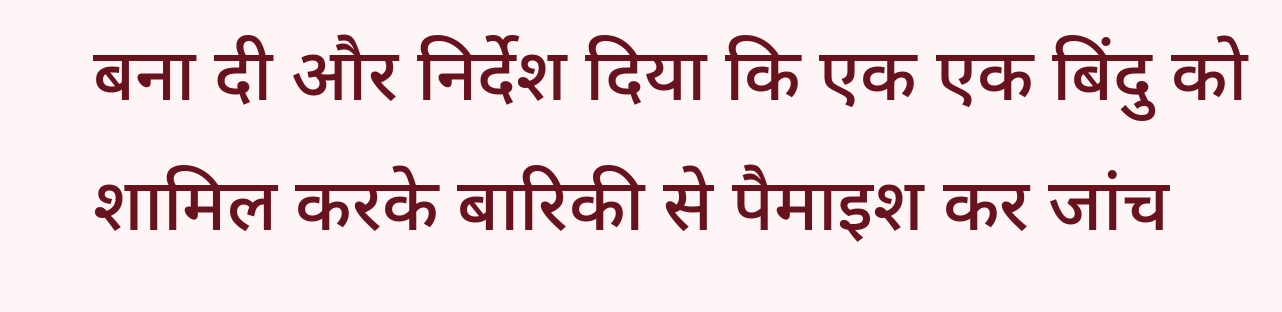बना दी और निर्देश दिया कि एक एक बिंदु को शामिल करके बारिकी से पैमाइश कर जांच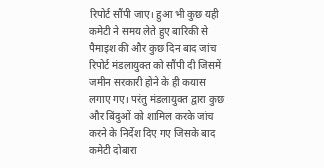रिपोर्ट सौंपी जाए। हुआ भी कुछ यही कमेटी ने समय लेते हुए बारिकी से पैमाइश की और कुछ दिन बाद जांच रिपोर्ट मंडलायुक्त को सौंपी दी जिसमें जमीन सरकारी होने के ही कयास लगाए गए। परंतु मंडलायुक्त द्वारा कुछ और बिंदुओं को शामिल करके जांच करने के निर्देश दिए गए जिसके बाद कमेटी दोबारा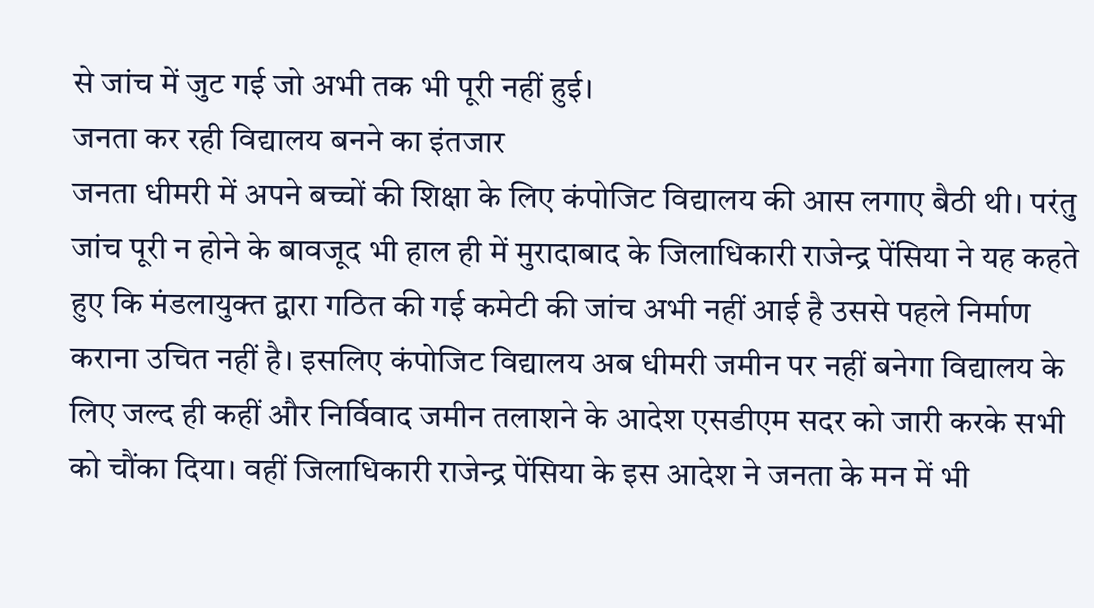से जांच में जुट गई जो अभी तक भी पूरी नहीं हुई।
जनता कर रही विद्यालय बनने का इंतजार
जनता धीमरी में अपने बच्चों की शिक्षा के लिए कंपोजिट विद्यालय की आस लगाए बैठी थी। परंतु जांच पूरी न होने के बावजूद भी हाल ही में मुरादाबाद के जिलाधिकारी राजेन्द्र पेंसिया ने यह कहते हुए कि मंडलायुक्त द्वारा गठित की गई कमेटी की जांच अभी नहीं आई है उससे पहले निर्माण कराना उचित नहीं है। इसलिए कंपोजिट विद्यालय अब धीमरी जमीन पर नहीं बनेगा विद्यालय के लिए जल्द ही कहीं और निर्विवाद जमीन तलाशने के आदेश एसडीएम सदर को जारी करके सभी को चौंका दिया। वहीं जिलाधिकारी राजेन्द्र पेंसिया के इस आदेश ने जनता के मन में भी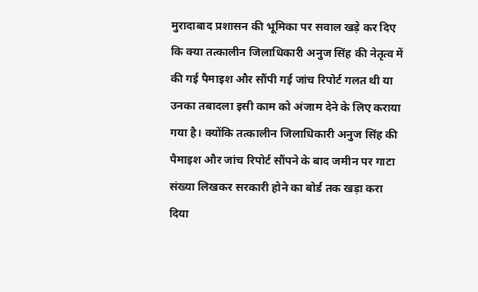मुरादाबाद प्रशासन की भूमिका पर सवाल खड़े कर दिए कि क्या तत्कालीन जिलाधिकारी अनुज सिंह की नेतृत्व में की गई पैमाइश और सौंपी गई जांच रिपोर्ट गलत थी या उनका तबादला इसी काम को अंजाम देने के लिए कराया गया है। क्योंकि तत्कालीन जिलाधिकारी अनुज सिंह की पैमाइश और जांच रिपोर्ट सौंपने के बाद जमीन पर गाटा संख्या लिखकर सरकारी होने का बोर्ड तक खड़ा करा दिया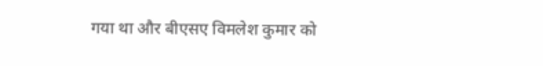गया था और बीएसए विमलेश कुमार को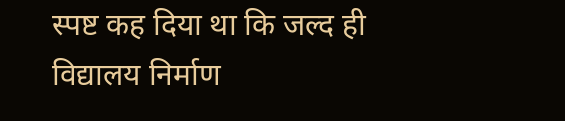स्पष्ट कह दिया था कि जल्द ही विद्यालय निर्माण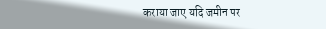कराया जाए यदि जमीन पर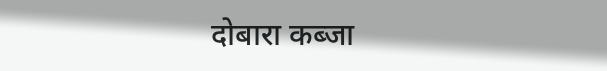दोबारा कब्जा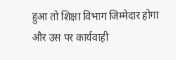हुआ तो शिक्षा विभाग जिम्मेदार होगा और उस पर कार्यवाही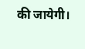की जायेगी।